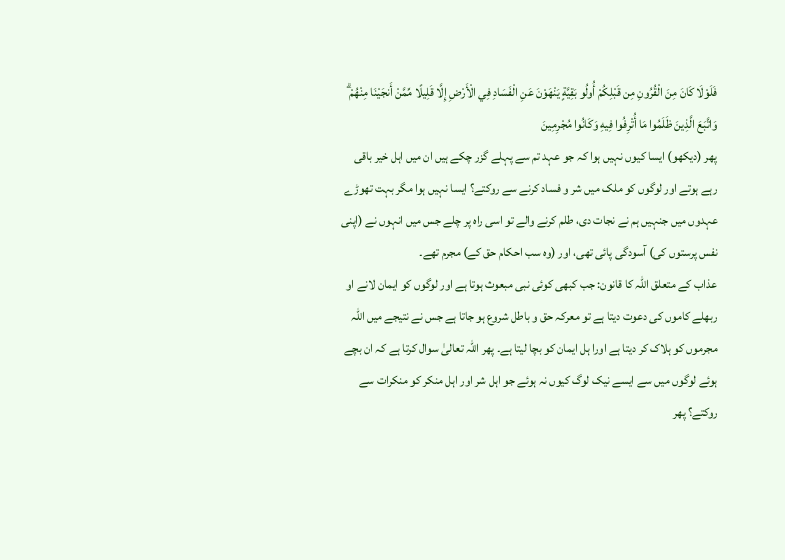فَلَوْلَا كَانَ مِنَ الْقُرُونِ مِن قَبْلِكُمْ أُولُو بَقِيَّةٍ يَنْهَوْنَ عَنِ الْفَسَادِ فِي الْأَرْضِ إِلَّا قَلِيلًا مِّمَّنْ أَنجَيْنَا مِنْهُمْ ۗ وَاتَّبَعَ الَّذِينَ ظَلَمُوا مَا أُتْرِفُوا فِيهِ وَكَانُوا مُجْرِمِينَ
پھر (دیکھو) ایسا کیوں نہیں ہوا کہ جو عہد تم سے پہلے گزر چکے ہیں ان میں اہل خیر باقی رہے ہوتے اور لوگوں کو ملک میں شر و فساد کرنے سے روکتے؟ ایسا نہیں ہوا مگر بہت تھوڑے عہدوں میں جنہیں ہم نے نجات دی، طلم کرنے والے تو اسی راہ پر چلے جس میں انہوں نے (اپنی نفس پرستوں کی) آسودگی پائی تھی، اور (وہ سب احکام حق کے) مجرم تھے۔
عذاب کے متعلق اللہ کا قانون: جب کبھی کوئی نبی مبعوث ہوتا ہے اور لوگوں کو ایمان لانے او ربھلے کاموں کی دعوت دیتا ہے تو معرکہ حق و باطل شروع ہو جاتا ہے جس نے نتیجے میں اللہ مجرموں کو ہلاک کر دیتا ہے اورا ہل ایمان کو بچا لیتا ہے۔ پھر اللہ تعالیٰ سوال کرتا ہے کہ ان بچے ہوئے لوگوں میں سے ایسے نیک لوگ کیوں نہ ہوئے جو اہل شر اور اہل منکر کو منکرات سے روکتے؟ پھر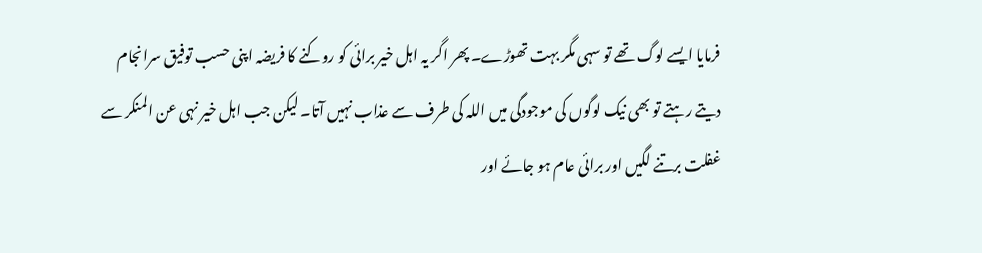فرمایا ایسے لوگ تھے تو سہی مگر بہت تھوڑے۔ پھر اگر یہ اہل خیر برائی کو روکنے کا فریضہ اپنی حسب توفیق سرانجام دیتے رہتے تو بھی نیک لوگوں کی موجودگی میں اللہ کی طرف سے عذاب نہیں آتا۔ لیکن جب اہل خیر نہی عن المنکر سے غفلت برتنے لگیں اور برائی عام ہو جائے اور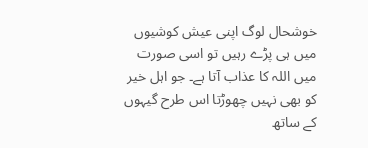خوشحال لوگ اپنی عیش کوشیوں میں ہی پڑے رہیں تو اسی صورت میں اللہ کا عذاب آتا ہے۔ جو اہل خیر کو بھی نہیں چھوڑتا اس طرح گیہوں کے ساتھ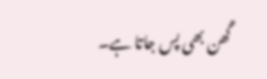گُھن بھی پس جاتا ہے۔